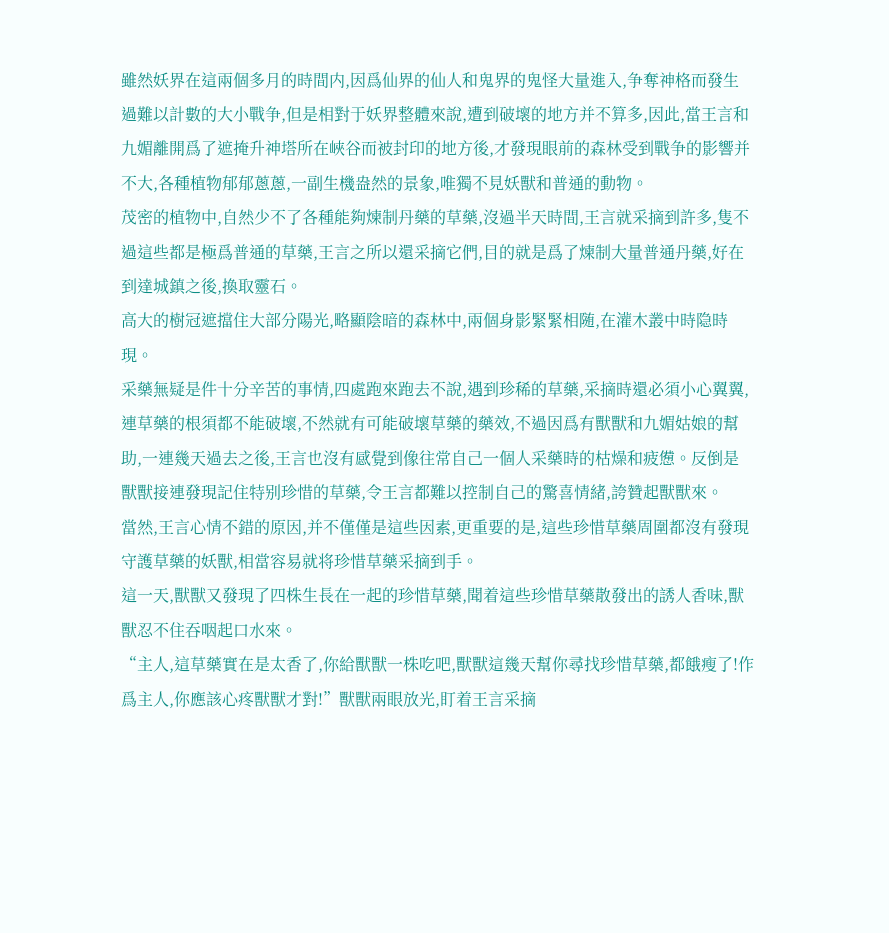雖然妖界在這兩個多月的時間内,因爲仙界的仙人和鬼界的鬼怪大量進入,争奪神格而發生過難以計數的大小戰争,但是相對于妖界整體來說,遭到破壞的地方并不算多,因此,當王言和九媚離開爲了遮掩升神塔所在峽谷而被封印的地方後,才發現眼前的森林受到戰争的影響并不大,各種植物郁郁蔥蔥,一副生機盎然的景象,唯獨不見妖獸和普通的動物。
茂密的植物中,自然少不了各種能夠煉制丹藥的草藥,沒過半天時間,王言就采摘到許多,隻不過這些都是極爲普通的草藥,王言之所以還采摘它們,目的就是爲了煉制大量普通丹藥,好在到達城鎮之後,換取靈石。
高大的樹冠遮擋住大部分陽光,略顯陰暗的森林中,兩個身影緊緊相随,在灌木叢中時隐時現。
采藥無疑是件十分辛苦的事情,四處跑來跑去不說,遇到珍稀的草藥,采摘時還必須小心翼翼,連草藥的根須都不能破壞,不然就有可能破壞草藥的藥效,不過因爲有獸獸和九媚姑娘的幫助,一連幾天過去之後,王言也沒有感覺到像往常自己一個人采藥時的枯燥和疲憊。反倒是獸獸接連發現記住特别珍惜的草藥,令王言都難以控制自己的驚喜情緒,誇贊起獸獸來。
當然,王言心情不錯的原因,并不僅僅是這些因素,更重要的是,這些珍惜草藥周圍都沒有發現守護草藥的妖獸,相當容易就将珍惜草藥采摘到手。
這一天,獸獸又發現了四株生長在一起的珍惜草藥,聞着這些珍惜草藥散發出的誘人香味,獸獸忍不住吞咽起口水來。
“主人,這草藥實在是太香了,你給獸獸一株吃吧,獸獸這幾天幫你尋找珍惜草藥,都餓瘦了!作爲主人,你應該心疼獸獸才對!”獸獸兩眼放光,盯着王言采摘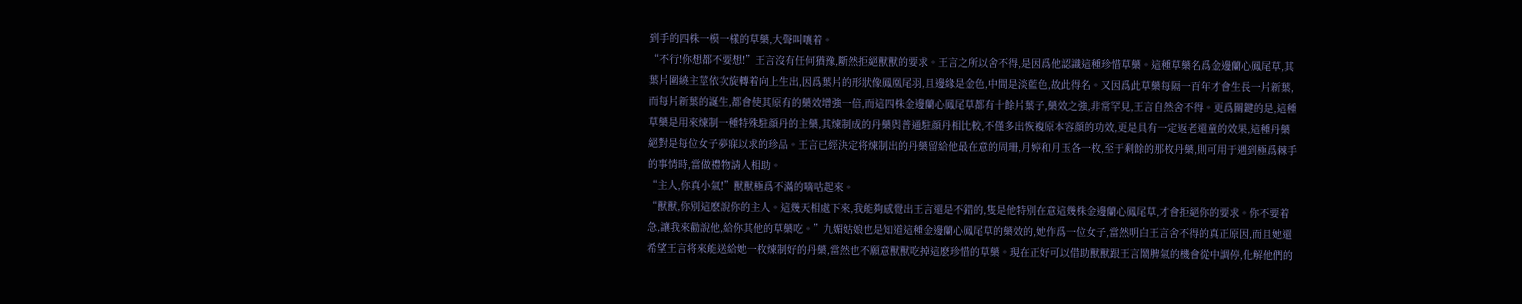到手的四株一模一樣的草藥,大聲叫嚷着。
“不行!你想都不要想!”王言沒有任何猶豫,斷然拒絕獸獸的要求。王言之所以舍不得,是因爲他認識這種珍惜草藥。這種草藥名爲金邊蘭心鳳尾草,其葉片圍繞主莖依次旋轉着向上生出,因爲葉片的形狀像鳳凰尾羽,且邊緣是金色,中間是淡藍色,故此得名。又因爲此草藥每隔一百年才會生長一片新葉,而每片新葉的誕生,都會使其原有的藥效增強一倍,而這四株金邊蘭心鳳尾草都有十餘片葉子,藥效之強,非常罕見,王言自然舍不得。更爲關鍵的是,這種草藥是用來煉制一種特殊駐顔丹的主藥,其煉制成的丹藥與普通駐顔丹相比較,不僅多出恢複原本容顔的功效,更是具有一定返老還童的效果,這種丹藥絕對是每位女子夢寐以求的珍品。王言已經決定将煉制出的丹藥留給他最在意的周珊,月婷和月玉各一枚,至于剩餘的那枚丹藥,則可用于遇到極爲棘手的事情時,當做禮物請人相助。
“主人,你真小氣!”獸獸極爲不滿的嘀咕起來。
“獸獸,你别這麽說你的主人。這幾天相處下來,我能夠感覺出王言還是不錯的,隻是他特别在意這幾株金邊蘭心鳳尾草,才會拒絕你的要求。你不要着急,讓我來勸說他,給你其他的草藥吃。”九媚姑娘也是知道這種金邊蘭心鳳尾草的藥效的,她作爲一位女子,當然明白王言舍不得的真正原因,而且她還希望王言将來能送給她一枚煉制好的丹藥,當然也不願意獸獸吃掉這麽珍惜的草藥。現在正好可以借助獸獸跟王言鬧脾氣的機會從中調停,化解他們的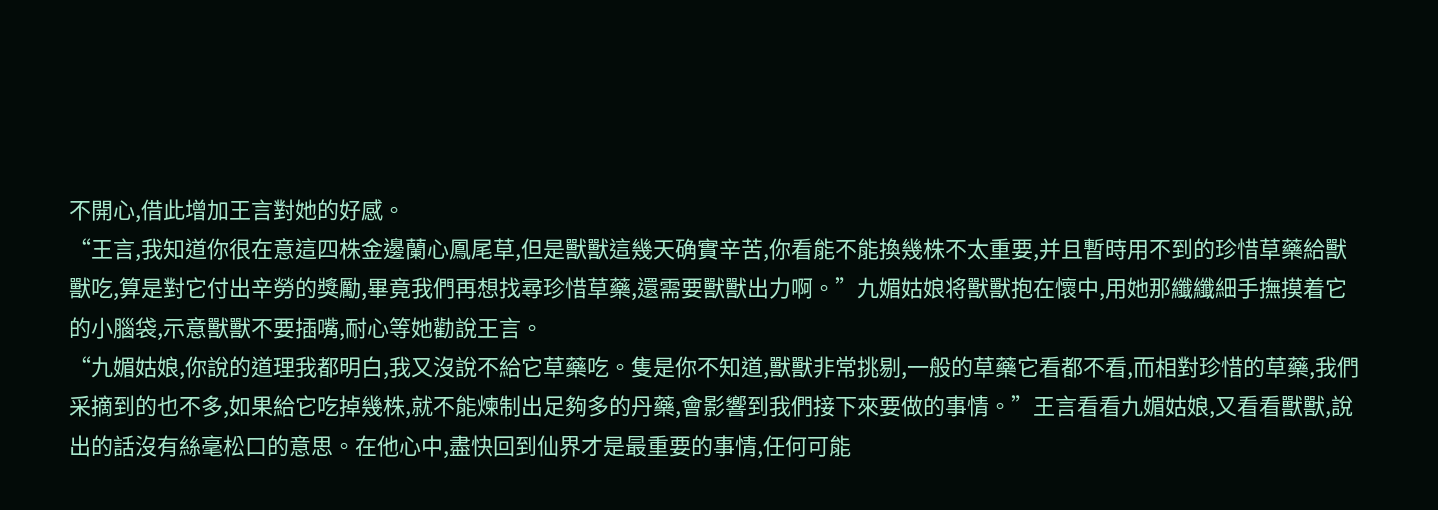不開心,借此增加王言對她的好感。
“王言,我知道你很在意這四株金邊蘭心鳳尾草,但是獸獸這幾天确實辛苦,你看能不能換幾株不太重要,并且暫時用不到的珍惜草藥給獸獸吃,算是對它付出辛勞的獎勵,畢竟我們再想找尋珍惜草藥,還需要獸獸出力啊。”九媚姑娘将獸獸抱在懷中,用她那纖纖細手撫摸着它的小腦袋,示意獸獸不要插嘴,耐心等她勸說王言。
“九媚姑娘,你說的道理我都明白,我又沒說不給它草藥吃。隻是你不知道,獸獸非常挑剔,一般的草藥它看都不看,而相對珍惜的草藥,我們采摘到的也不多,如果給它吃掉幾株,就不能煉制出足夠多的丹藥,會影響到我們接下來要做的事情。”王言看看九媚姑娘,又看看獸獸,說出的話沒有絲毫松口的意思。在他心中,盡快回到仙界才是最重要的事情,任何可能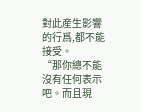對此産生影響的行爲,都不能接受。
“那你總不能沒有任何表示吧。而且現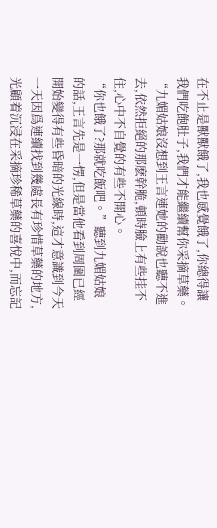在不止是獸獸餓了,我也感覺餓了,你總得讓我們吃飽肚子,我們才能繼續幫你采摘草藥。“九媚姑娘沒想到王言連她的勸說也聽不進去,依然拒絕的那麽幹脆,頓時臉上有些挂不住,心中不自覺的有些不開心。
“你也餓了?那就吃飯吧。”聽到九媚姑娘的話,王言先是一愣,但是當他看到周圍已經開始變得有些昏暗的光線時,這才意識到今天一天因爲連續找到幾處長有珍惜草藥的地方,光顧着沉浸在采摘珍稀草藥的喜悅中,而忘記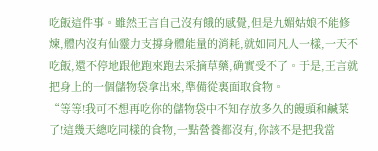吃飯這件事。雖然王言自己沒有餓的感覺,但是九媚姑娘不能修煉,體内沒有仙靈力支撐身體能量的消耗,就如同凡人一樣,一天不吃飯,還不停地跟他跑來跑去采摘草藥,确實受不了。于是,王言就把身上的一個儲物袋拿出來,準備從裏面取食物。
“等等!我可不想再吃你的儲物袋中不知存放多久的饅頭和鹹菜了!這幾天總吃同樣的食物,一點營養都沒有,你該不是把我當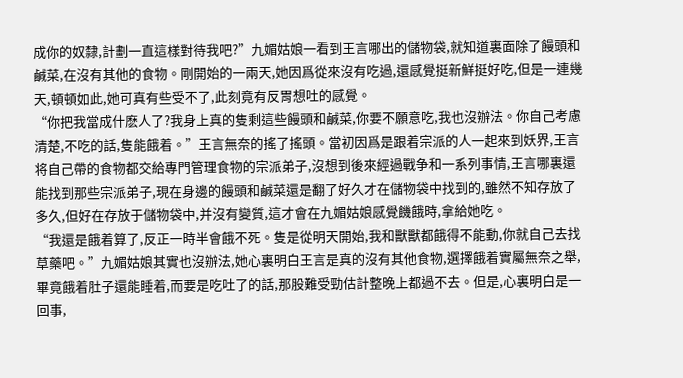成你的奴隸,計劃一直這樣對待我吧?”九媚姑娘一看到王言哪出的儲物袋,就知道裏面除了饅頭和鹹菜,在沒有其他的食物。剛開始的一兩天,她因爲從來沒有吃過,還感覺挺新鮮挺好吃,但是一連幾天,頓頓如此,她可真有些受不了,此刻竟有反胃想吐的感覺。
“你把我當成什麽人了?我身上真的隻剩這些饅頭和鹹菜,你要不願意吃,我也沒辦法。你自己考慮清楚,不吃的話,隻能餓着。”王言無奈的搖了搖頭。當初因爲是跟着宗派的人一起來到妖界,王言将自己帶的食物都交給專門管理食物的宗派弟子,沒想到後來經過戰争和一系列事情,王言哪裏還能找到那些宗派弟子,現在身邊的饅頭和鹹菜還是翻了好久才在儲物袋中找到的,雖然不知存放了多久,但好在存放于儲物袋中,并沒有變質,這才會在九媚姑娘感覺饑餓時,拿給她吃。
“我還是餓着算了,反正一時半會餓不死。隻是從明天開始,我和獸獸都餓得不能動,你就自己去找草藥吧。”九媚姑娘其實也沒辦法,她心裏明白王言是真的沒有其他食物,選擇餓着實屬無奈之舉,畢竟餓着肚子還能睡着,而要是吃吐了的話,那股難受勁估計整晚上都過不去。但是,心裏明白是一回事,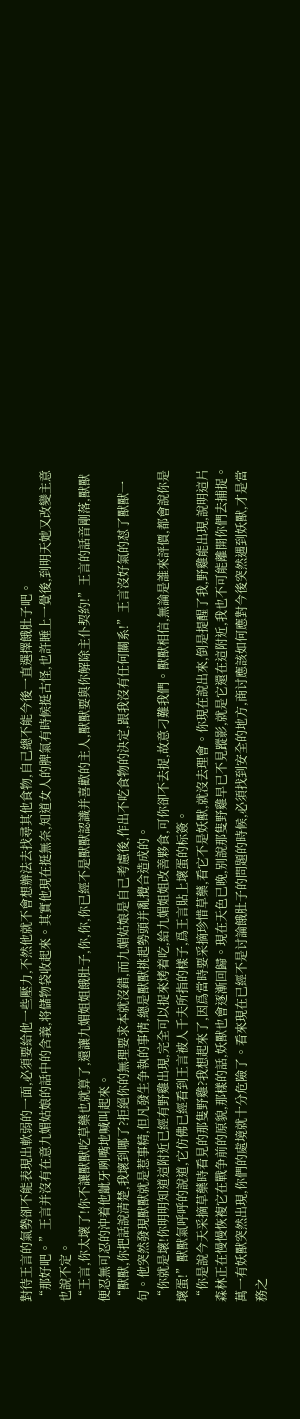對待王言的氣勢卻不能表現出軟弱的一面,必須要給他一些壓力,不然他就不會想辦法去找尋其他食物,自己總不能今後一直選擇餓肚子吧。
“那好吧。”王言并沒有在意九媚姑娘的話中的含義,将儲物袋收起來。其實他現在挺無奈,知道女人的脾氣有時候挺古怪,也許睡上一覺後,到明天她又改變主意也說不定。
“王言,你太壞了!你不讓獸獸吃草藥也就算了,還讓九媚姐姐餓肚子,你,你,你已經不是獸獸認識并喜歡的主人,獸獸要與你解除主仆契約!”王言的話音剛落,獸獸便忍無可忍的沖着他龇牙咧嘴地喊叫起來。
“獸獸,你把話說清楚,我壞到哪了?拒絕你的無理要求本就沒錯,而九媚姑娘是自己考慮後,作出不吃食物的決定,跟我沒有任何關系!”王言沒好氣的怼了獸獸一句。他突然發現獸獸就是惹事精,但凡發生争執的事情,總是獸獸挑起勢頭并亂攪合造成的。
“你就是壞!你明明知道這附近已經有野雞出現,完全可以捉來烤着吃,給九媚姐姐改善夥食,可你卻不去捉,故意刁難我們。獸獸相信,無論是誰來評價,都會說你是壞蛋!”獸獸氣呼呼的說道,它仿佛已經看到王言被人千夫所指的樣子,爲王言貼上壞蛋的标簽。
“你是說今天采摘草藥時看見的那隻野雞?我想起來了,因爲當時要采摘珍惜草藥,看它不是妖獸,就沒去理會。你現在說出來,倒是提醒了我,野雞能出現,說明這片森林正在慢慢恢複它在戰争前的原貌,那樣的話,妖獸也會逐漸回歸。現在天色已晚,别說那隻野雞早已不見蹤影,就是它還在這附近,我也不可能離開你們去捕捉。萬一有妖獸突然出現,你們的處境就十分危險了。看來現在已經不是讨論餓肚子的問題的時候,必須找到安全的地方,商讨應該如何應對今後突然遇到妖獸,才是當務之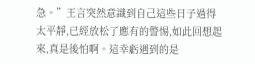急。”王言突然意識到自己這些日子過得太平靜,已經放松了應有的警惕,如此回想起來,真是後怕啊。這幸虧遇到的是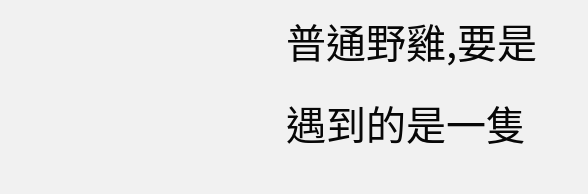普通野雞,要是遇到的是一隻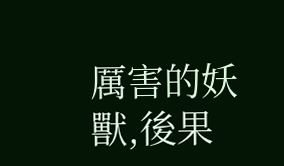厲害的妖獸,後果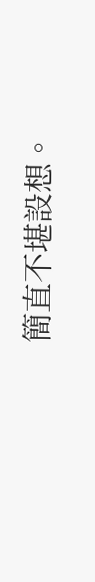簡直不堪設想。